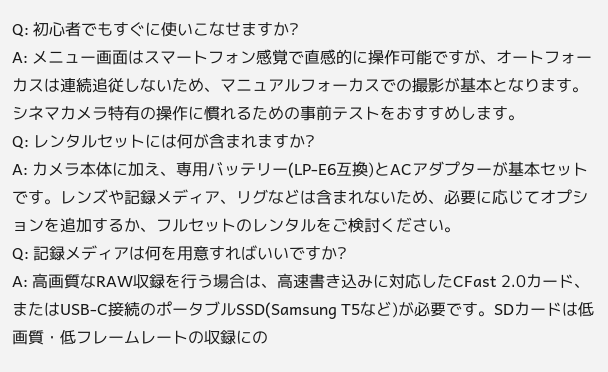Q: 初心者でもすぐに使いこなせますか?
A: メニュー画面はスマートフォン感覚で直感的に操作可能ですが、オートフォーカスは連続追従しないため、マニュアルフォーカスでの撮影が基本となります。シネマカメラ特有の操作に慣れるための事前テストをおすすめします。
Q: レンタルセットには何が含まれますか?
A: カメラ本体に加え、専用バッテリー(LP-E6互換)とACアダプターが基本セットです。レンズや記録メディア、リグなどは含まれないため、必要に応じてオプションを追加するか、フルセットのレンタルをご検討ください。
Q: 記録メディアは何を用意すればいいですか?
A: 高画質なRAW収録を行う場合は、高速書き込みに対応したCFast 2.0カード、またはUSB-C接続のポータブルSSD(Samsung T5など)が必要です。SDカードは低画質・低フレームレートの収録にの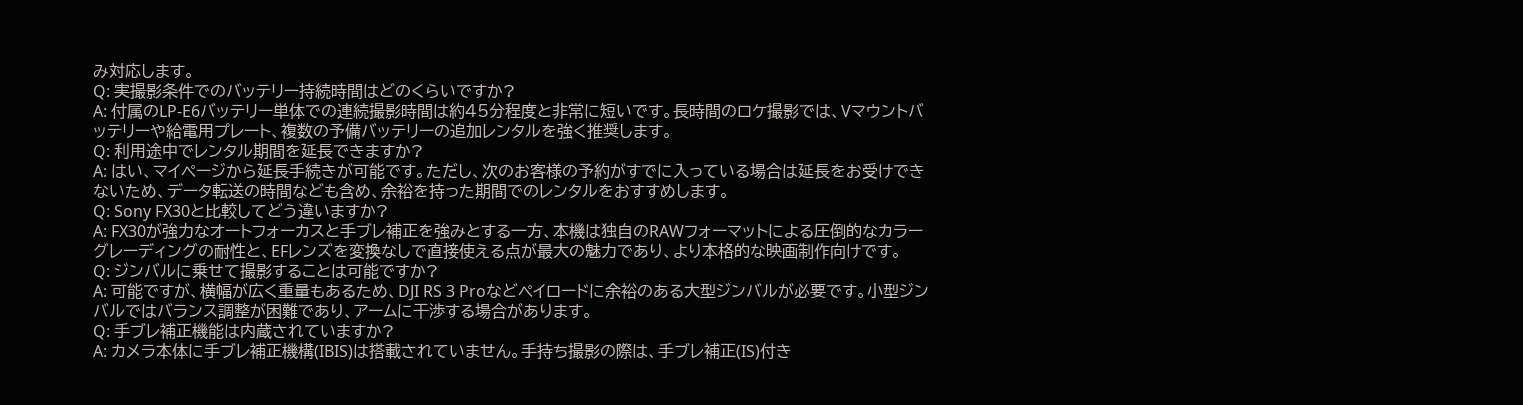み対応します。
Q: 実撮影条件でのバッテリー持続時間はどのくらいですか?
A: 付属のLP-E6バッテリー単体での連続撮影時間は約45分程度と非常に短いです。長時間のロケ撮影では、Vマウントバッテリーや給電用プレート、複数の予備バッテリーの追加レンタルを強く推奨します。
Q: 利用途中でレンタル期間を延長できますか?
A: はい、マイページから延長手続きが可能です。ただし、次のお客様の予約がすでに入っている場合は延長をお受けできないため、データ転送の時間なども含め、余裕を持った期間でのレンタルをおすすめします。
Q: Sony FX30と比較してどう違いますか?
A: FX30が強力なオートフォーカスと手ブレ補正を強みとする一方、本機は独自のRAWフォーマットによる圧倒的なカラーグレーディングの耐性と、EFレンズを変換なしで直接使える点が最大の魅力であり、より本格的な映画制作向けです。
Q: ジンバルに乗せて撮影することは可能ですか?
A: 可能ですが、横幅が広く重量もあるため、DJI RS 3 Proなどペイロードに余裕のある大型ジンバルが必要です。小型ジンバルではバランス調整が困難であり、アームに干渉する場合があります。
Q: 手ブレ補正機能は内蔵されていますか?
A: カメラ本体に手ブレ補正機構(IBIS)は搭載されていません。手持ち撮影の際は、手ブレ補正(IS)付き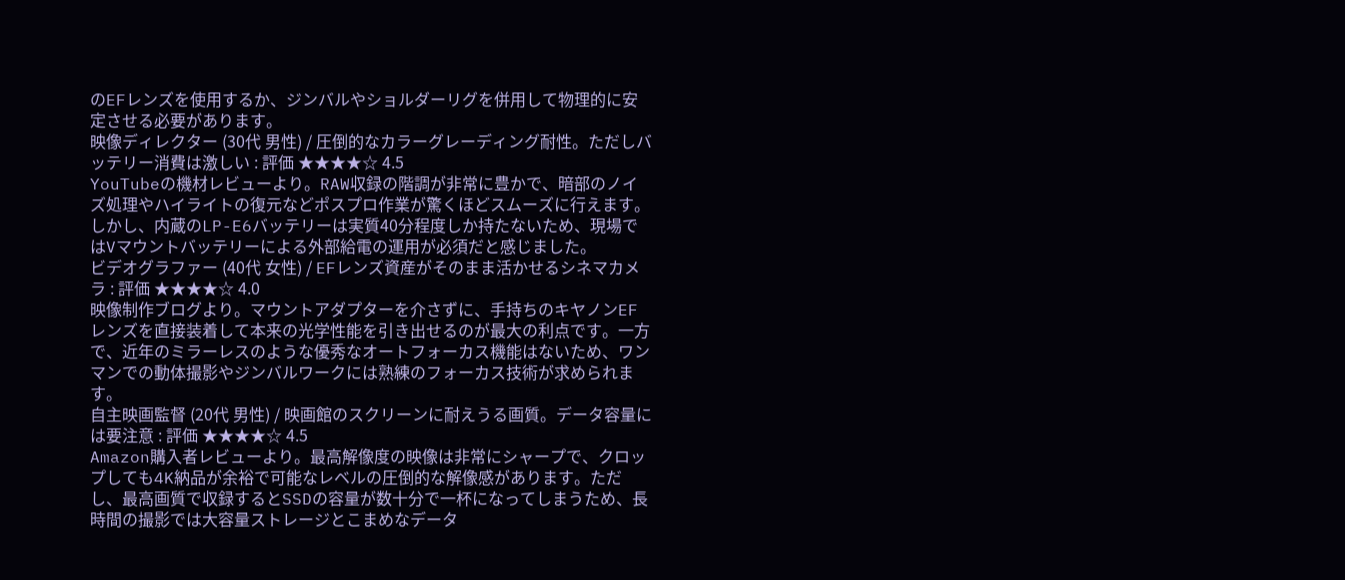のEFレンズを使用するか、ジンバルやショルダーリグを併用して物理的に安定させる必要があります。
映像ディレクター (30代 男性) / 圧倒的なカラーグレーディング耐性。ただしバッテリー消費は激しい : 評価 ★★★★☆ 4.5
YouTubeの機材レビューより。RAW収録の階調が非常に豊かで、暗部のノイズ処理やハイライトの復元などポスプロ作業が驚くほどスムーズに行えます。しかし、内蔵のLP-E6バッテリーは実質40分程度しか持たないため、現場ではVマウントバッテリーによる外部給電の運用が必須だと感じました。
ビデオグラファー (40代 女性) / EFレンズ資産がそのまま活かせるシネマカメラ : 評価 ★★★★☆ 4.0
映像制作ブログより。マウントアダプターを介さずに、手持ちのキヤノンEFレンズを直接装着して本来の光学性能を引き出せるのが最大の利点です。一方で、近年のミラーレスのような優秀なオートフォーカス機能はないため、ワンマンでの動体撮影やジンバルワークには熟練のフォーカス技術が求められます。
自主映画監督 (20代 男性) / 映画館のスクリーンに耐えうる画質。データ容量には要注意 : 評価 ★★★★☆ 4.5
Amazon購入者レビューより。最高解像度の映像は非常にシャープで、クロップしても4K納品が余裕で可能なレベルの圧倒的な解像感があります。ただし、最高画質で収録するとSSDの容量が数十分で一杯になってしまうため、長時間の撮影では大容量ストレージとこまめなデータ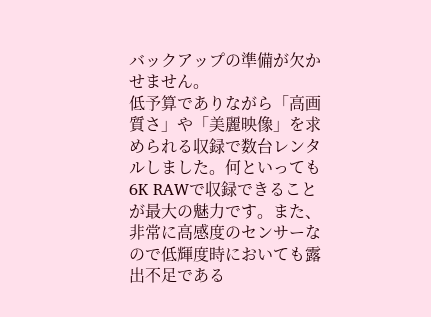バックアップの準備が欠かせません。
低予算でありながら「高画質さ」や「美麗映像」を求められる収録で数台レンタルしました。何といっても6K RAWで収録できることが最大の魅力です。また、非常に高感度のセンサーなので低輝度時においても露出不足である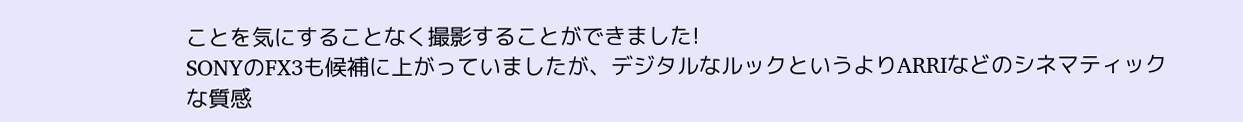ことを気にすることなく撮影することができました!
SONYのFX3も候補に上がっていましたが、デジタルなルックというよりARRIなどのシネマティックな質感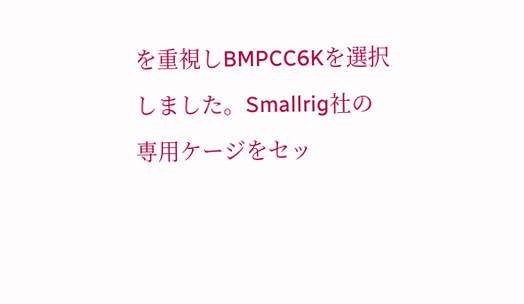を重視しBMPCC6Kを選択しました。Smallrig社の専用ケージをセッ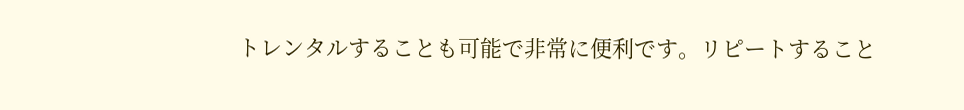トレンタルすることも可能で非常に便利です。リピートすること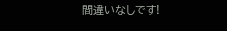間違いなしです!